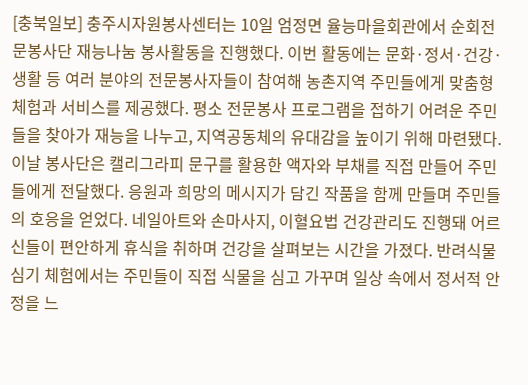[충북일보] 충주시자원봉사센터는 10일 엄정면 율능마을회관에서 순회전문봉사단 재능나눔 봉사활동을 진행했다. 이번 활동에는 문화·정서·건강·생활 등 여러 분야의 전문봉사자들이 참여해 농촌지역 주민들에게 맞춤형 체험과 서비스를 제공했다. 평소 전문봉사 프로그램을 접하기 어려운 주민들을 찾아가 재능을 나누고, 지역공동체의 유대감을 높이기 위해 마련됐다. 이날 봉사단은 캘리그라피 문구를 활용한 액자와 부채를 직접 만들어 주민들에게 전달했다. 응원과 희망의 메시지가 담긴 작품을 함께 만들며 주민들의 호응을 얻었다. 네일아트와 손마사지, 이혈요법 건강관리도 진행돼 어르신들이 편안하게 휴식을 취하며 건강을 살펴보는 시간을 가졌다. 반려식물 심기 체험에서는 주민들이 직접 식물을 심고 가꾸며 일상 속에서 정서적 안정을 느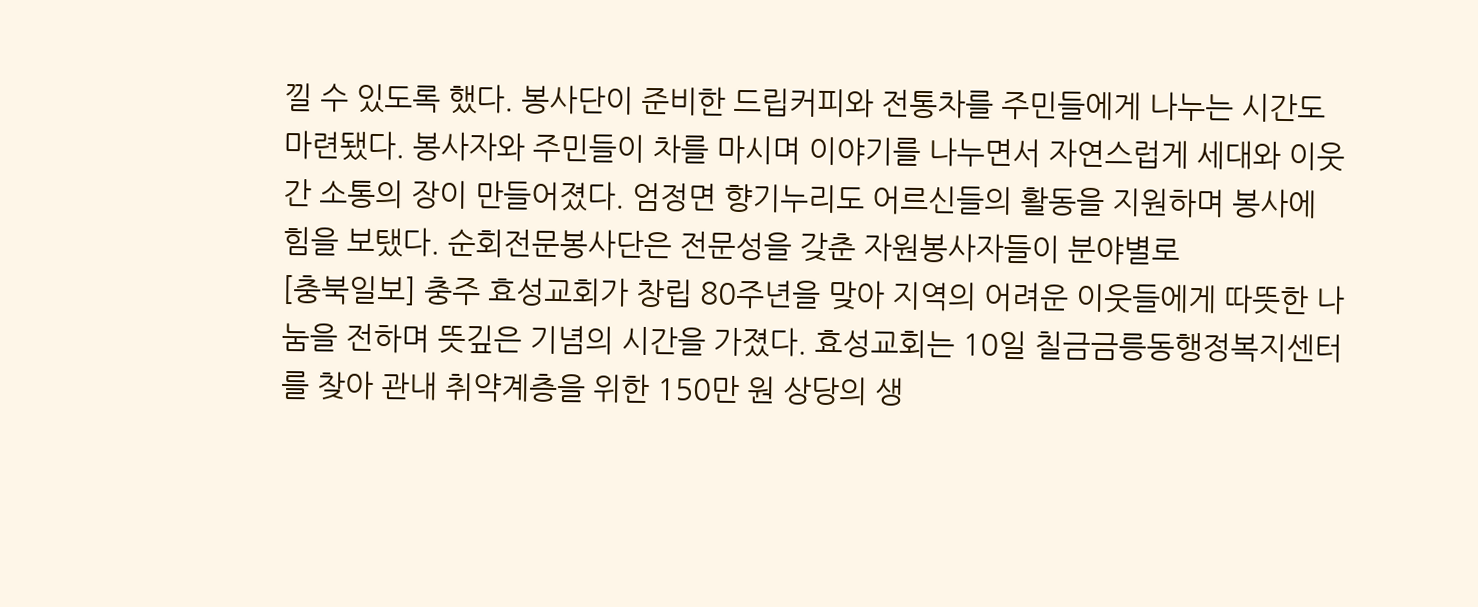낄 수 있도록 했다. 봉사단이 준비한 드립커피와 전통차를 주민들에게 나누는 시간도 마련됐다. 봉사자와 주민들이 차를 마시며 이야기를 나누면서 자연스럽게 세대와 이웃 간 소통의 장이 만들어졌다. 엄정면 향기누리도 어르신들의 활동을 지원하며 봉사에 힘을 보탰다. 순회전문봉사단은 전문성을 갖춘 자원봉사자들이 분야별로
[충북일보] 충주 효성교회가 창립 80주년을 맞아 지역의 어려운 이웃들에게 따뜻한 나눔을 전하며 뜻깊은 기념의 시간을 가졌다. 효성교회는 10일 칠금금릉동행정복지센터를 찾아 관내 취약계층을 위한 150만 원 상당의 생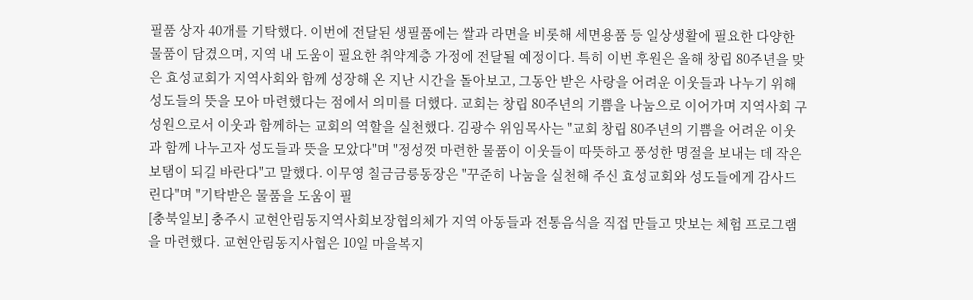필품 상자 40개를 기탁했다. 이번에 전달된 생필품에는 쌀과 라면을 비롯해 세면용품 등 일상생활에 필요한 다양한 물품이 담겼으며, 지역 내 도움이 필요한 취약계층 가정에 전달될 예정이다. 특히 이번 후원은 올해 창립 80주년을 맞은 효성교회가 지역사회와 함께 성장해 온 지난 시간을 돌아보고, 그동안 받은 사랑을 어려운 이웃들과 나누기 위해 성도들의 뜻을 모아 마련했다는 점에서 의미를 더했다. 교회는 창립 80주년의 기쁨을 나눔으로 이어가며 지역사회 구성원으로서 이웃과 함께하는 교회의 역할을 실천했다. 김광수 위임목사는 "교회 창립 80주년의 기쁨을 어려운 이웃과 함께 나누고자 성도들과 뜻을 모았다"며 "정성껏 마련한 물품이 이웃들이 따뜻하고 풍성한 명절을 보내는 데 작은 보탬이 되길 바란다"고 말했다. 이무영 칠금금릉동장은 "꾸준히 나눔을 실천해 주신 효성교회와 성도들에게 감사드린다"며 "기탁받은 물품을 도움이 필
[충북일보] 충주시 교현안림동지역사회보장협의체가 지역 아동들과 전통음식을 직접 만들고 맛보는 체험 프로그램을 마련했다. 교현안림동지사협은 10일 마을복지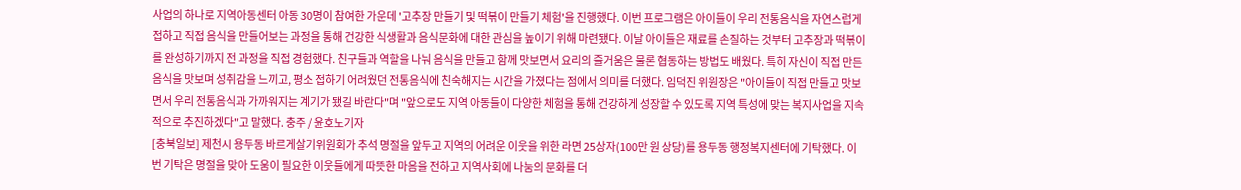사업의 하나로 지역아동센터 아동 30명이 참여한 가운데 '고추장 만들기 및 떡볶이 만들기 체험'을 진행했다. 이번 프로그램은 아이들이 우리 전통음식을 자연스럽게 접하고 직접 음식을 만들어보는 과정을 통해 건강한 식생활과 음식문화에 대한 관심을 높이기 위해 마련됐다. 이날 아이들은 재료를 손질하는 것부터 고추장과 떡볶이를 완성하기까지 전 과정을 직접 경험했다. 친구들과 역할을 나눠 음식을 만들고 함께 맛보면서 요리의 즐거움은 물론 협동하는 방법도 배웠다. 특히 자신이 직접 만든 음식을 맛보며 성취감을 느끼고, 평소 접하기 어려웠던 전통음식에 친숙해지는 시간을 가졌다는 점에서 의미를 더했다. 임덕진 위원장은 "아이들이 직접 만들고 맛보면서 우리 전통음식과 가까워지는 계기가 됐길 바란다"며 "앞으로도 지역 아동들이 다양한 체험을 통해 건강하게 성장할 수 있도록 지역 특성에 맞는 복지사업을 지속적으로 추진하겠다"고 말했다. 충주 / 윤호노기자
[충북일보] 제천시 용두동 바르게살기위원회가 추석 명절을 앞두고 지역의 어려운 이웃을 위한 라면 25상자(100만 원 상당)를 용두동 행정복지센터에 기탁했다. 이번 기탁은 명절을 맞아 도움이 필요한 이웃들에게 따뜻한 마음을 전하고 지역사회에 나눔의 문화를 더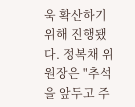욱 확산하기 위해 진행됐다. 정복채 위원장은 "추석을 앞두고 주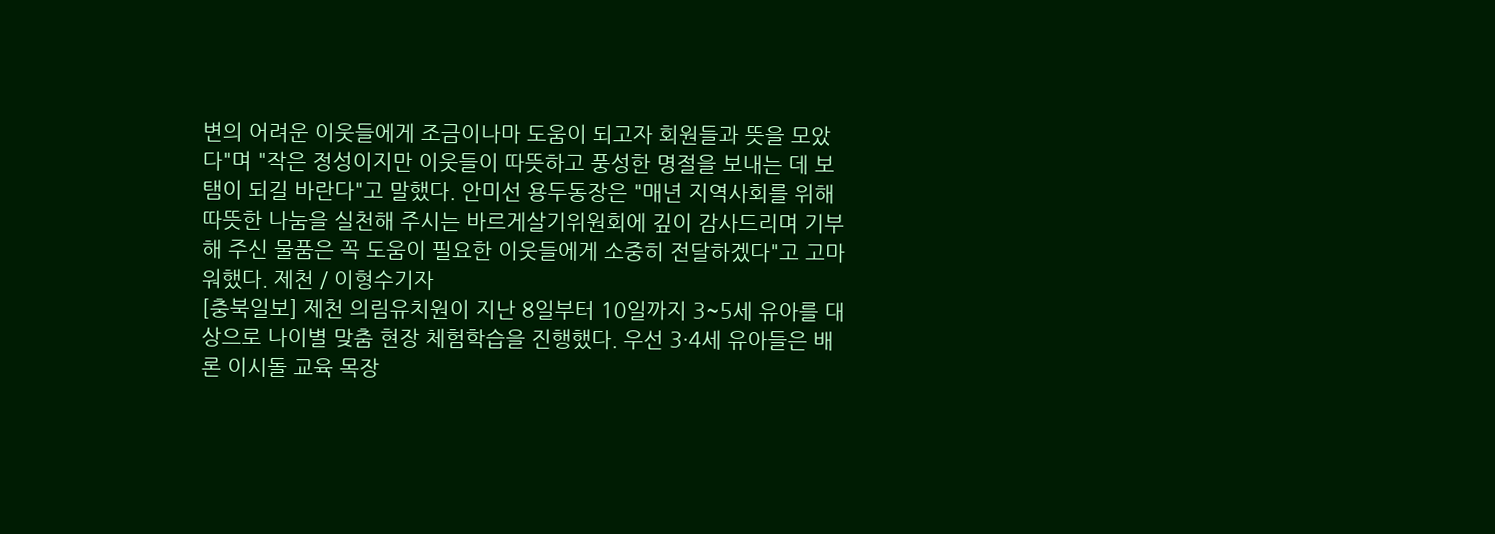변의 어려운 이웃들에게 조금이나마 도움이 되고자 회원들과 뜻을 모았다"며 "작은 정성이지만 이웃들이 따뜻하고 풍성한 명절을 보내는 데 보탬이 되길 바란다"고 말했다. 안미선 용두동장은 "매년 지역사회를 위해 따뜻한 나눔을 실천해 주시는 바르게살기위원회에 깊이 감사드리며 기부해 주신 물품은 꼭 도움이 필요한 이웃들에게 소중히 전달하겠다"고 고마워했다. 제천 / 이형수기자
[충북일보] 제천 의림유치원이 지난 8일부터 10일까지 3~5세 유아를 대상으로 나이별 맞춤 현장 체험학습을 진행했다. 우선 3·4세 유아들은 배론 이시돌 교육 목장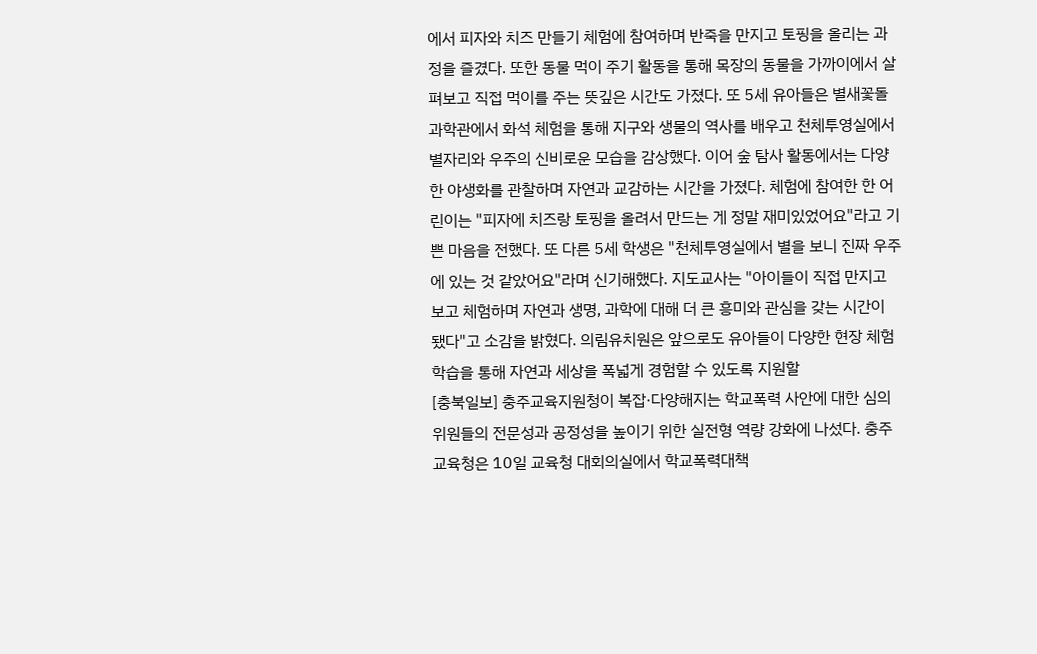에서 피자와 치즈 만들기 체험에 참여하며 반죽을 만지고 토핑을 올리는 과정을 즐겼다. 또한 동물 먹이 주기 활동을 통해 목장의 동물을 가까이에서 살펴보고 직접 먹이를 주는 뜻깊은 시간도 가졌다. 또 5세 유아들은 별새꽃돌과학관에서 화석 체험을 통해 지구와 생물의 역사를 배우고 천체투영실에서 별자리와 우주의 신비로운 모습을 감상했다. 이어 숲 탐사 활동에서는 다양한 야생화를 관찰하며 자연과 교감하는 시간을 가졌다. 체험에 참여한 한 어린이는 "피자에 치즈랑 토핑을 올려서 만드는 게 정말 재미있었어요"라고 기쁜 마음을 전했다. 또 다른 5세 학생은 "천체투영실에서 별을 보니 진짜 우주에 있는 것 같았어요"라며 신기해했다. 지도교사는 "아이들이 직접 만지고 보고 체험하며 자연과 생명, 과학에 대해 더 큰 흥미와 관심을 갖는 시간이 됐다"고 소감을 밝혔다. 의림유치원은 앞으로도 유아들이 다양한 현장 체험학습을 통해 자연과 세상을 폭넓게 경험할 수 있도록 지원할
[충북일보] 충주교육지원청이 복잡·다양해지는 학교폭력 사안에 대한 심의위원들의 전문성과 공정성을 높이기 위한 실전형 역량 강화에 나섰다. 충주교육청은 10일 교육청 대회의실에서 학교폭력대책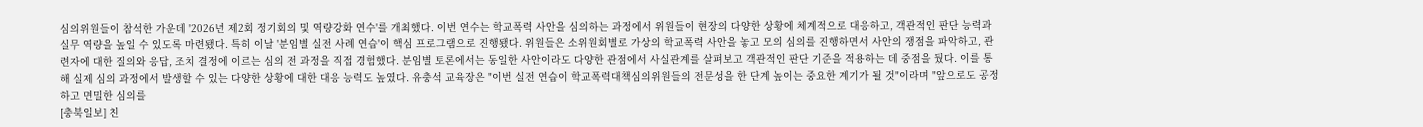심의위원들이 참석한 가운데 '2026년 제2회 정기회의 및 역량강화 연수'를 개최했다. 이번 연수는 학교폭력 사안을 심의하는 과정에서 위원들이 현장의 다양한 상황에 체계적으로 대응하고, 객관적인 판단 능력과 실무 역량을 높일 수 있도록 마련됐다. 특히 이날 '분임별 실전 사례 연습'이 핵심 프로그램으로 진행됐다. 위원들은 소위원회별로 가상의 학교폭력 사안을 놓고 모의 심의를 진행하면서 사안의 쟁점을 파악하고, 관련자에 대한 질의와 응답, 조치 결정에 이르는 심의 전 과정을 직접 경험했다. 분임별 토론에서는 동일한 사안이라도 다양한 관점에서 사실관계를 살펴보고 객관적인 판단 기준을 적용하는 데 중점을 뒀다. 이를 통해 실제 심의 과정에서 발생할 수 있는 다양한 상황에 대한 대응 능력도 높였다. 유충석 교육장은 "이번 실전 연습이 학교폭력대책심의위원들의 전문성을 한 단계 높이는 중요한 계기가 될 것"이라며 "앞으로도 공정하고 면밀한 심의를
[충북일보] 친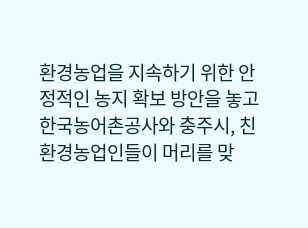환경농업을 지속하기 위한 안정적인 농지 확보 방안을 놓고 한국농어촌공사와 충주시, 친환경농업인들이 머리를 맞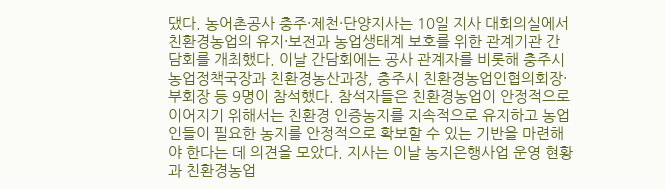댔다. 농어촌공사 충주·제천·단양지사는 10일 지사 대회의실에서 친환경농업의 유지·보전과 농업생태계 보호를 위한 관계기관 간담회를 개최했다. 이날 간담회에는 공사 관계자를 비롯해 충주시 농업정책국장과 친환경농산과장, 충주시 친환경농업인협의회장·부회장 등 9명이 참석했다. 참석자들은 친환경농업이 안정적으로 이어지기 위해서는 친환경 인증농지를 지속적으로 유지하고 농업인들이 필요한 농지를 안정적으로 확보할 수 있는 기반을 마련해야 한다는 데 의견을 모았다. 지사는 이날 농지은행사업 운영 현황과 친환경농업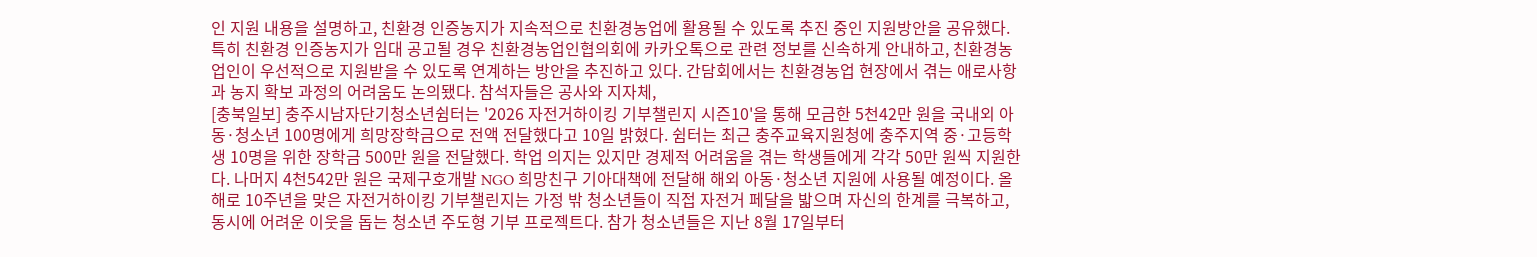인 지원 내용을 설명하고, 친환경 인증농지가 지속적으로 친환경농업에 활용될 수 있도록 추진 중인 지원방안을 공유했다. 특히 친환경 인증농지가 임대 공고될 경우 친환경농업인협의회에 카카오톡으로 관련 정보를 신속하게 안내하고, 친환경농업인이 우선적으로 지원받을 수 있도록 연계하는 방안을 추진하고 있다. 간담회에서는 친환경농업 현장에서 겪는 애로사항과 농지 확보 과정의 어려움도 논의됐다. 참석자들은 공사와 지자체,
[충북일보] 충주시남자단기청소년쉼터는 '2026 자전거하이킹 기부챌린지 시즌10'을 통해 모금한 5천42만 원을 국내외 아동·청소년 100명에게 희망장학금으로 전액 전달했다고 10일 밝혔다. 쉼터는 최근 충주교육지원청에 충주지역 중·고등학생 10명을 위한 장학금 500만 원을 전달했다. 학업 의지는 있지만 경제적 어려움을 겪는 학생들에게 각각 50만 원씩 지원한다. 나머지 4천542만 원은 국제구호개발 NGO 희망친구 기아대책에 전달해 해외 아동·청소년 지원에 사용될 예정이다. 올해로 10주년을 맞은 자전거하이킹 기부챌린지는 가정 밖 청소년들이 직접 자전거 페달을 밟으며 자신의 한계를 극복하고, 동시에 어려운 이웃을 돕는 청소년 주도형 기부 프로젝트다. 참가 청소년들은 지난 8월 17일부터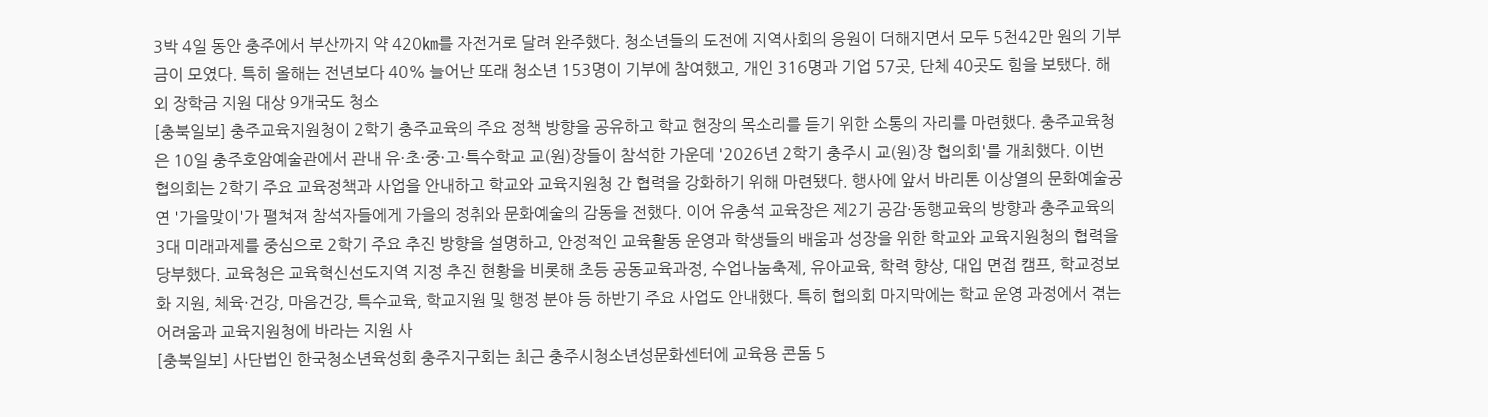3박 4일 동안 충주에서 부산까지 약 420㎞를 자전거로 달려 완주했다. 청소년들의 도전에 지역사회의 응원이 더해지면서 모두 5천42만 원의 기부금이 모였다. 특히 올해는 전년보다 40% 늘어난 또래 청소년 153명이 기부에 참여했고, 개인 316명과 기업 57곳, 단체 40곳도 힘을 보탰다. 해외 장학금 지원 대상 9개국도 청소
[충북일보] 충주교육지원청이 2학기 충주교육의 주요 정책 방향을 공유하고 학교 현장의 목소리를 듣기 위한 소통의 자리를 마련했다. 충주교육청은 10일 충주호암예술관에서 관내 유·초·중·고·특수학교 교(원)장들이 참석한 가운데 '2026년 2학기 충주시 교(원)장 협의회'를 개최했다. 이번 협의회는 2학기 주요 교육정책과 사업을 안내하고 학교와 교육지원청 간 협력을 강화하기 위해 마련됐다. 행사에 앞서 바리톤 이상열의 문화예술공연 '가을맞이'가 펼쳐져 참석자들에게 가을의 정취와 문화예술의 감동을 전했다. 이어 유충석 교육장은 제2기 공감·동행교육의 방향과 충주교육의 3대 미래과제를 중심으로 2학기 주요 추진 방향을 설명하고, 안정적인 교육활동 운영과 학생들의 배움과 성장을 위한 학교와 교육지원청의 협력을 당부했다. 교육청은 교육혁신선도지역 지정 추진 현황을 비롯해 초등 공동교육과정, 수업나눔축제, 유아교육, 학력 향상, 대입 면접 캠프, 학교정보화 지원, 체육·건강, 마음건강, 특수교육, 학교지원 및 행정 분야 등 하반기 주요 사업도 안내했다. 특히 협의회 마지막에는 학교 운영 과정에서 겪는 어려움과 교육지원청에 바라는 지원 사
[충북일보] 사단법인 한국청소년육성회 충주지구회는 최근 충주시청소년성문화센터에 교육용 콘돔 5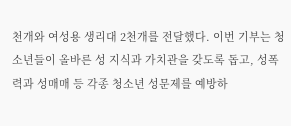천개와 여성용 생리대 2천개를 전달했다. 이번 기부는 청소년들이 올바른 성 지식과 가치관을 갖도록 돕고, 성폭력과 성매매 등 각종 청소년 성문제를 예방하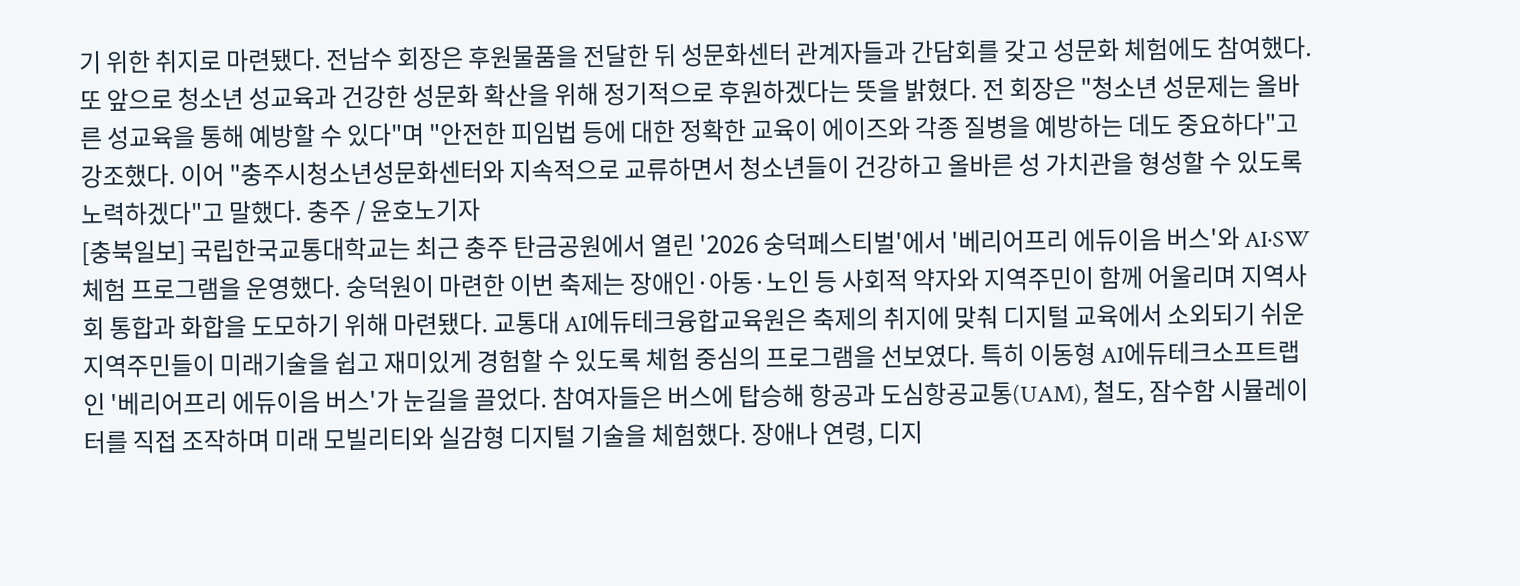기 위한 취지로 마련됐다. 전남수 회장은 후원물품을 전달한 뒤 성문화센터 관계자들과 간담회를 갖고 성문화 체험에도 참여했다. 또 앞으로 청소년 성교육과 건강한 성문화 확산을 위해 정기적으로 후원하겠다는 뜻을 밝혔다. 전 회장은 "청소년 성문제는 올바른 성교육을 통해 예방할 수 있다"며 "안전한 피임법 등에 대한 정확한 교육이 에이즈와 각종 질병을 예방하는 데도 중요하다"고 강조했다. 이어 "충주시청소년성문화센터와 지속적으로 교류하면서 청소년들이 건강하고 올바른 성 가치관을 형성할 수 있도록 노력하겠다"고 말했다. 충주 / 윤호노기자
[충북일보] 국립한국교통대학교는 최근 충주 탄금공원에서 열린 '2026 숭덕페스티벌'에서 '베리어프리 에듀이음 버스'와 AI·SW 체험 프로그램을 운영했다. 숭덕원이 마련한 이번 축제는 장애인·아동·노인 등 사회적 약자와 지역주민이 함께 어울리며 지역사회 통합과 화합을 도모하기 위해 마련됐다. 교통대 AI에듀테크융합교육원은 축제의 취지에 맞춰 디지털 교육에서 소외되기 쉬운 지역주민들이 미래기술을 쉽고 재미있게 경험할 수 있도록 체험 중심의 프로그램을 선보였다. 특히 이동형 AI에듀테크소프트랩인 '베리어프리 에듀이음 버스'가 눈길을 끌었다. 참여자들은 버스에 탑승해 항공과 도심항공교통(UAM), 철도, 잠수함 시뮬레이터를 직접 조작하며 미래 모빌리티와 실감형 디지털 기술을 체험했다. 장애나 연령, 디지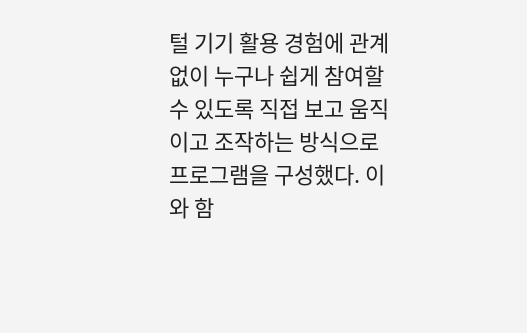털 기기 활용 경험에 관계없이 누구나 쉽게 참여할 수 있도록 직접 보고 움직이고 조작하는 방식으로 프로그램을 구성했다. 이와 함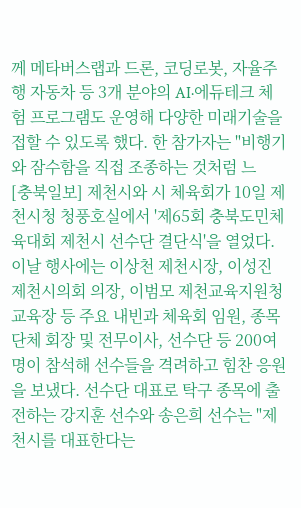께 메타버스랩과 드론, 코딩로봇, 자율주행 자동차 등 3개 분야의 AI·에듀테크 체험 프로그램도 운영해 다양한 미래기술을 접할 수 있도록 했다. 한 참가자는 "비행기와 잠수함을 직접 조종하는 것처럼 느
[충북일보] 제천시와 시 체육회가 10일 제천시청 청풍호실에서 '제65회 충북도민체육대회 제천시 선수단 결단식'을 열었다. 이날 행사에는 이상천 제천시장, 이성진 제천시의회 의장, 이범모 제천교육지원청 교육장 등 주요 내빈과 체육회 임원, 종목단체 회장 및 전무이사, 선수단 등 200여 명이 참석해 선수들을 격려하고 힘찬 응원을 보냈다. 선수단 대표로 탁구 종목에 출전하는 강지훈 선수와 송은희 선수는 "제천시를 대표한다는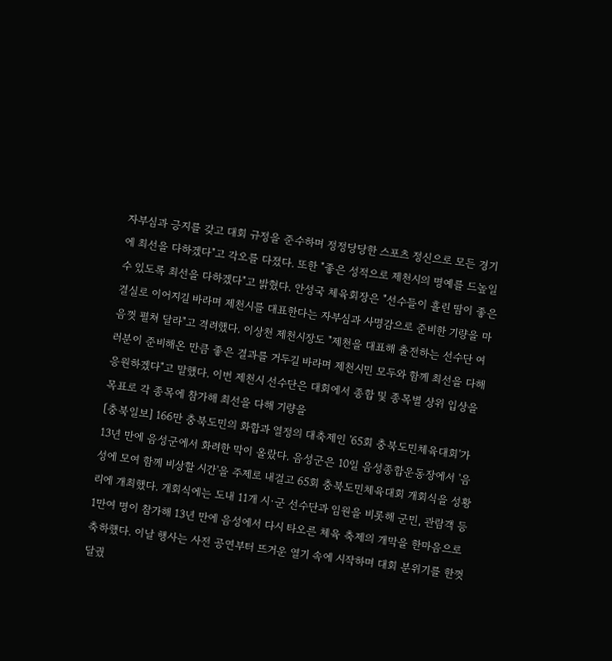자부심과 긍지를 갖고 대회 규정을 준수하며 정정당당한 스포츠 정신으로 모든 경기에 최선을 다하겠다"고 각오를 다졌다. 또한 "좋은 성적으로 제천시의 명예를 드높일 수 있도록 최선을 다하겠다"고 밝혔다. 안성국 체육회장은 "선수들이 흘린 땀이 좋은 결실로 이어지길 바라며 제천시를 대표한다는 자부심과 사명감으로 준비한 기량을 마음껏 펼쳐 달라"고 격려했다. 이상천 제천시장도 "제천을 대표해 출전하는 선수단 여러분이 준비해온 만큼 좋은 결과를 거두길 바라며 제천시민 모두와 함께 최선을 다해 응원하겠다"고 말했다. 이번 제천시 선수단은 대회에서 종합 및 종목별 상위 입상을 목표로 각 종목에 참가해 최선을 다해 기량을
[충북일보] 166만 충북도민의 화합과 열정의 대축제인 '65회 충북도민체육대회'가 13년 만에 음성군에서 화려한 막이 올랐다. 음성군은 10일 음성종합운동장에서 '음성에 모여 함께 비상할 시간'을 주제로 내걸고 65회 충북도민체육대회 개회식을 성황리에 개최했다. 개회식에는 도내 11개 시·군 선수단과 임원을 비롯해 군민, 관람객 등 1만여 명이 참가해 13년 만에 음성에서 다시 타오른 체육 축제의 개막을 한마음으로 축하했다. 이날 행사는 사전 공연부터 뜨거운 열기 속에 시작하며 대회 분위기를 한껏 달궜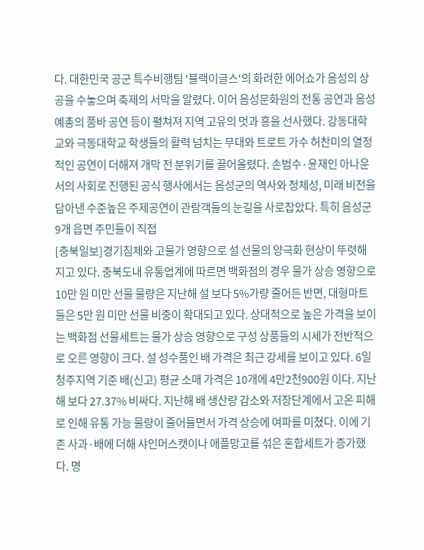다. 대한민국 공군 특수비행팀 '블랙이글스'의 화려한 에어쇼가 음성의 상공을 수놓으며 축제의 서막을 알렸다. 이어 음성문화원의 전통 공연과 음성예총의 품바 공연 등이 펼쳐져 지역 고유의 멋과 흥을 선사했다. 강동대학교와 극동대학교 학생들의 활력 넘치는 무대와 트로트 가수 허찬미의 열정적인 공연이 더해져 개막 전 분위기를 끌어올렸다. 손범수·윤재인 아나운서의 사회로 진행된 공식 행사에서는 음성군의 역사와 정체성, 미래 비전을 담아낸 수준높은 주제공연이 관람객들의 눈길을 사로잡았다. 특히 음성군 9개 읍면 주민들이 직접
[충북일보]경기침체와 고물가 영향으로 설 선물의 양극화 현상이 뚜렷해지고 있다. 충북도내 유통업계에 따르면 백화점의 경우 물가 상승 영향으로 10만 원 미만 선물 물량은 지난해 설 보다 5%가량 줄어든 반면, 대형마트들은 5만 원 미만 선물 비중이 확대되고 있다. 상대적으로 높은 가격을 보이는 백화점 선물세트는 물가 상승 영향으로 구성 상품들의 시세가 전반적으로 오른 영향이 크다. 설 성수품인 배 가격은 최근 강세를 보이고 있다. 6일 청주지역 기준 배(신고) 평균 소매 가격은 10개에 4만2천900원 이다. 지난해 보다 27.37% 비싸다. 지난해 배 생산량 감소와 저장단계에서 고온 피해로 인해 유통 가능 물량이 줄어들면서 가격 상승에 여파를 미쳤다. 이에 기존 사과·배에 더해 샤인머스캣이나 애플망고를 섞은 혼합세트가 증가했다. 명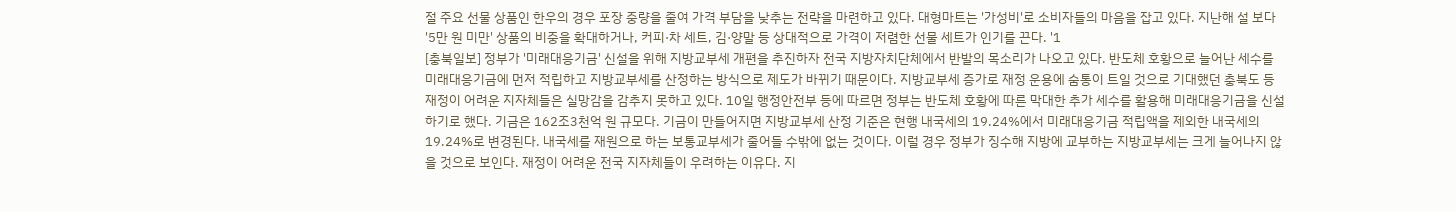절 주요 선물 상품인 한우의 경우 포장 중량을 줄여 가격 부담을 낮추는 전략을 마련하고 있다. 대형마트는 '가성비'로 소비자들의 마음을 잡고 있다. 지난해 설 보다 '5만 원 미만' 상품의 비중을 확대하거나, 커피·차 세트, 김·양말 등 상대적으로 가격이 저렴한 선물 세트가 인기를 끈다. '1
[충북일보] 정부가 '미래대응기금' 신설을 위해 지방교부세 개편을 추진하자 전국 지방자치단체에서 반발의 목소리가 나오고 있다. 반도체 호황으로 늘어난 세수를 미래대응기금에 먼저 적립하고 지방교부세를 산정하는 방식으로 제도가 바뀌기 때문이다. 지방교부세 증가로 재정 운용에 숨통이 트일 것으로 기대했던 충북도 등 재정이 어려운 지자체들은 실망감을 감추지 못하고 있다. 10일 행정안전부 등에 따르면 정부는 반도체 호황에 따른 막대한 추가 세수를 활용해 미래대응기금을 신설하기로 했다. 기금은 162조3천억 원 규모다. 기금이 만들어지면 지방교부세 산정 기준은 현행 내국세의 19.24%에서 미래대응기금 적립액을 제외한 내국세의 19.24%로 변경된다. 내국세를 재원으로 하는 보통교부세가 줄어들 수밖에 없는 것이다. 이럴 경우 정부가 징수해 지방에 교부하는 지방교부세는 크게 늘어나지 않을 것으로 보인다. 재정이 어려운 전국 지자체들이 우려하는 이유다. 지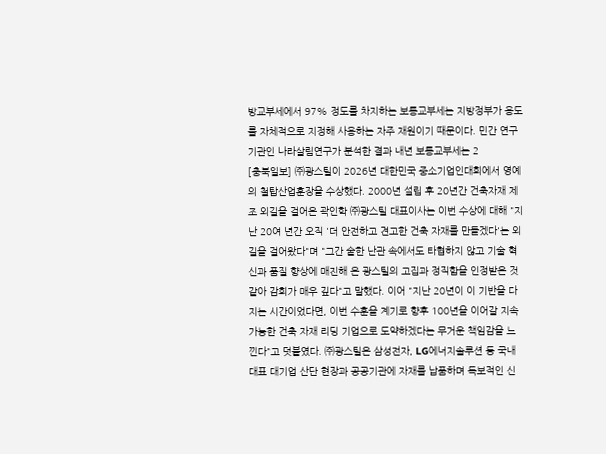방교부세에서 97% 정도를 차지하는 보통교부세는 지방정부가 용도를 자체적으로 지정해 사용하는 자주 재원이기 때문이다. 민간 연구기관인 나라살림연구가 분석한 결과 내년 보통교부세는 2
[충북일보] ㈜광스틸이 2026년 대한민국 중소기업인대회에서 영예의 철탑산업훈장을 수상했다. 2000년 설립 후 20년간 건축자재 제조 외길을 걸어온 곽인학 ㈜광스틸 대표이사는 이번 수상에 대해 "지난 20여 년간 오직 '더 안전하고 견고한 건축 자재를 만들겠다'는 외길을 걸어왔다"며 "그간 숱한 난관 속에서도 타협하지 않고 기술 혁신과 품질 향상에 매진해 온 광스틸의 고집과 정직함을 인정받은 것 같아 감회가 매우 깊다"고 말했다. 이어 "지난 20년이 이 기반을 다지는 시간이었다면, 이번 수훈을 계기로 향후 100년을 이어갈 지속가능한 건축 자재 리딩 기업으로 도약하겠다는 무거운 책임감을 느낀다"고 덧붙였다. ㈜광스틸은 삼성전자, LG에너지솔루션 등 국내 대표 대기업 산단 현장과 공공기관에 자재를 납품하며 독보적인 신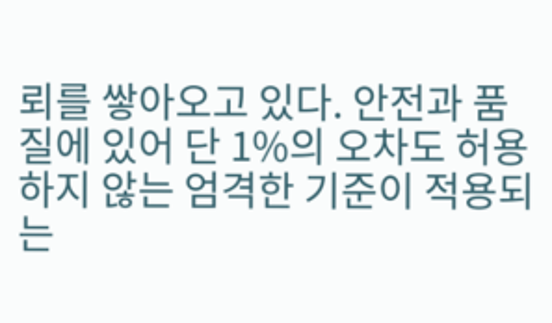뢰를 쌓아오고 있다. 안전과 품질에 있어 단 1%의 오차도 허용하지 않는 엄격한 기준이 적용되는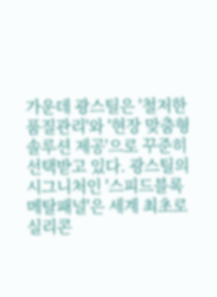가운데 광스틸은 '철저한 품질관리'와 '현장 맞춤형 솔루션 제공'으로 꾸준히 선택받고 있다. 광스틸의 시그니처인 '스피드블록메탈패널'은 세계 최초로 실리콘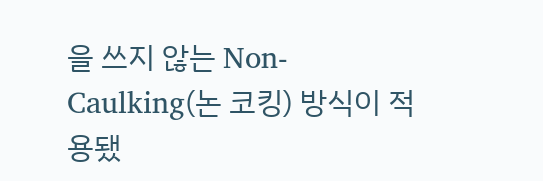을 쓰지 않는 Non-Caulking(논 코킹) 방식이 적용됐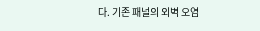다. 기존 패널의 외벽 오염